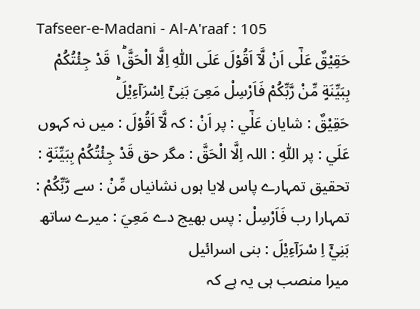Tafseer-e-Madani - Al-A'raaf : 105
حَقِیْقٌ عَلٰۤى اَنْ لَّاۤ اَقُوْلَ عَلَى اللّٰهِ اِلَّا الْحَقَّ١ؕ قَدْ جِئْتُكُمْ بِبَیِّنَةٍ مِّنْ رَّبِّكُمْ فَاَرْسِلْ مَعِیَ بَنِیْۤ اِسْرَآءِیْلَؕ
حَقِيْقٌ : شایان عَلٰٓي : پر اَنْ : کہ لَّآ اَقُوْلَ : میں نہ کہوں عَلَي : پر اللّٰهِ : اللہ اِلَّا الْحَقَّ : مگر حق قَدْ جِئْتُكُمْ بِبَيِّنَةٍ : تحقیق تمہارے پاس لایا ہوں نشانیاں مِّنْ : سے رَّبِّكُمْ : تمہارا رب فَاَرْسِلْ : پس بھیج دے مَعِيَ : میرے ساتھ بَنِيْٓ اِ سْرَآءِيْلَ : بنی اسرائیل
میرا منصب ہی یہ ہے کہ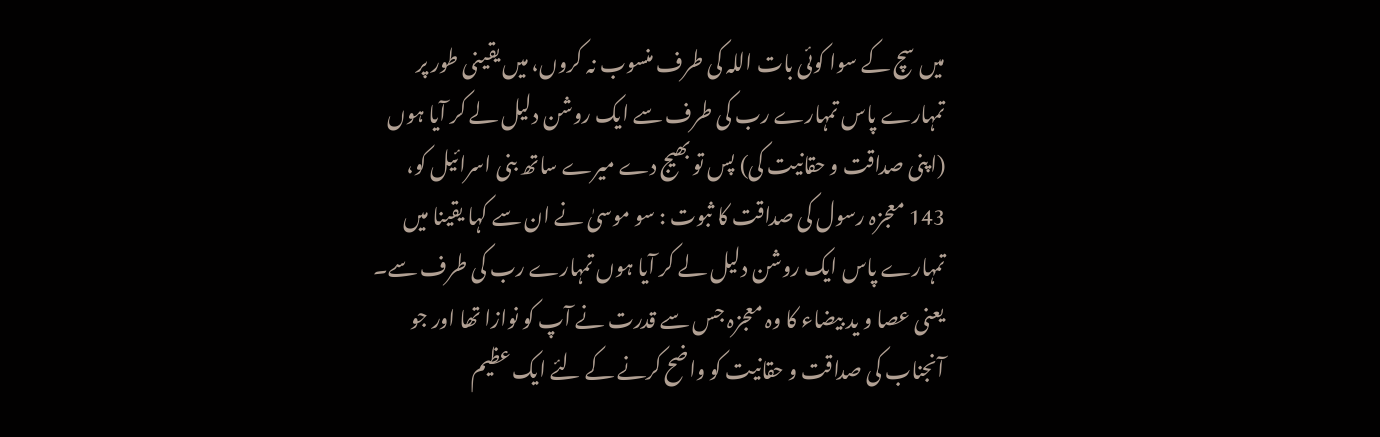میں سچ کے سوا کوئی بات اللہ کی طرف منسوب نہ کروں، میں یقینی طور پر تمہارے پاس تمہارے رب کی طرف سے ایک روشن دلیل لے کر آیا ہوں (اپنی صداقت و حقانیت کی) پس تو بھیج دے میرے ساتھ بنی اسرائیل کو،
143 معجزہ رسول کی صداقت کا ثبوت : سو موسیٰ نے ان سے کہا یقینا میں تمہارے پاس ایک روشن دلیل لے کر آیا ہوں تمہارے رب کی طرف سے۔ یعنی عصا و ید بیضاء کا وہ معجزہ جس سے قدرت نے آپ کو نوازا تھا اور جو آنجناب کی صداقت و حقانیت کو واضح کرنے کے لئے ایک عظیم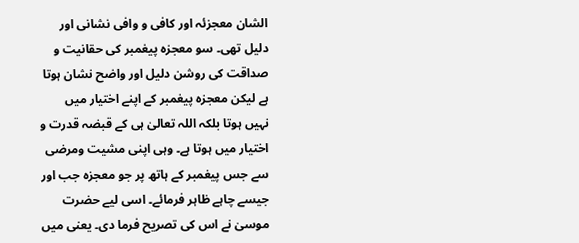الشان معجزئہ اور کافی و وافی نشانی اور دلیل تھی۔ سو معجزہ پیغمبر کی حقانیت و صداقت کی روشن دلیل اور واضح نشان ہوتا ہے لیکن معجزہ پیغمبر کے اپنے اختیار میں نہیں ہوتا بلکہ اللہ تعالیٰ ہی کے قبضہ قدرت و اختیار میں ہوتا ہے۔ وہی اپنی مشیت ومرضی سے جس پیغمبر کے ہاتھ پر جو معجزہ جب اور جیسے چاہے ظاہر فرمائے۔ اسی لیے حضرت موسیٰ نے اس کی تصریح فرما دی۔ یعنی میں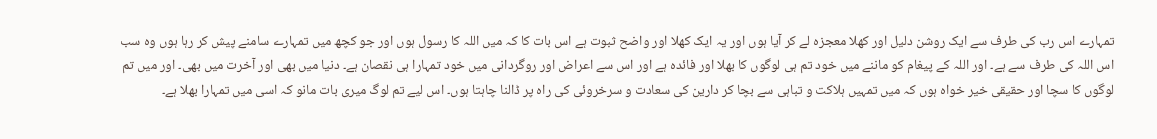تمہارے اس رب کی طرف سے ایک روشن دلیل اور کھلا معجزہ لے کر آیا ہوں اور یہ ایک کھلا اور واضح ثبوت ہے اس بات کا کہ میں اللہ کا رسول ہوں اور جو کچھ میں تمہارے سامنے پیش کر رہا ہوں وہ سب اس اللہ کی طرف سے ہے۔ اور اللہ کے پیغام کو ماننے میں خود تم ہی لوگوں کا بھلا اور فائدہ ہے اور اس سے اعراض اور روگردانی میں خود تمہارا ہی نقصان ہے۔ دنیا میں بھی اور آخرت میں بھی۔ اور میں تم لوگوں کا سچا اور حقیقی خیر خواہ ہوں کہ میں تمہیں ہلاکت و تباہی سے بچا کر دارین کی سعادت و سرخروئی کی راہ پر ڈالنا چاہتا ہوں۔ اس لیے تم لوگ میری بات مانو کہ اسی میں تمہارا بھلا ہے۔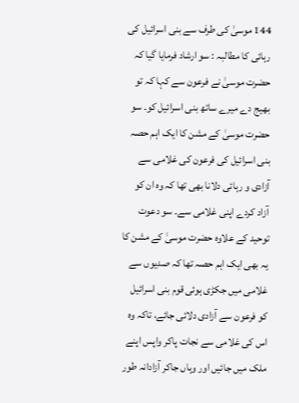144 موسیٰ کی طرف سے بنی اسرائیل کی رہائی کا مطالبہ : سو ارشاد فرمایا گیا کہ حضرت موسیٰ نے فرعون سے کہا کہ تو بھیج دے میرے ساتھ بنی اسرائیل کو۔ سو حضرت موسیٰ کے مشن کا ایک اہم حصہ بنی اسرائیل کی فرعون کی غلامی سے آزادی و رہائی دلانا بھی تھا کہ وہ ان کو آزاد کردے اپنی غلامی سے۔ سو دعوت توحید کے علاوہ حضرت موسیٰ کے مشن کا یہ بھی ایک اہم حصہ تھا کہ صدیوں سے غلامی میں جکڑی ہوئی قوم بنی اسرائیل کو فرعون سے آزادی دلائی جائے، تاکہ وہ اس کی غلامی سے نجات پاکر واپس اپنے ملک میں جائیں اور وہاں جاکر آزادانہ طور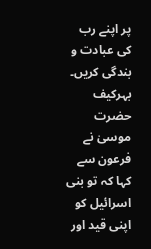پر اپنے رب کی عبادت و بندگی کریں۔ بہرکیف حضرت موسیٰ نے فرعون سے کہا کہ تو بنی اسرائیل کو اپنی قید اور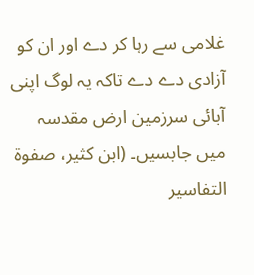غلامی سے رہا کر دے اور ان کو آزادی دے دے تاکہ یہ لوگ اپنی آبائی سرزمین ارض مقدسہ میں جابسیں۔ (ابن کثیر، صفوۃ التفاسیر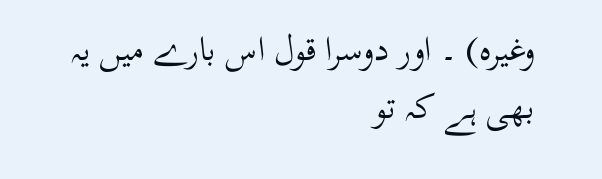وغیرہ) ۔ اور دوسرا قول اس بارے میں یہ بھی ہے کہ تو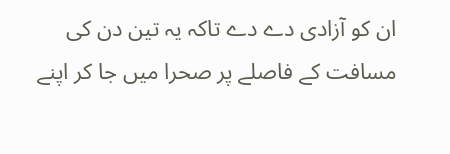ان کو آزادی دے دے تاکہ یہ تین دن کی مسافت کے فاصلے پر صحرا میں جا کر اپنے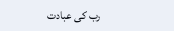رب کی عبادت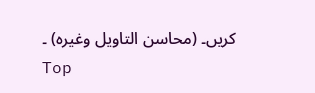کریں۔ (محاسن التاویل وغیرہ) ۔
Top